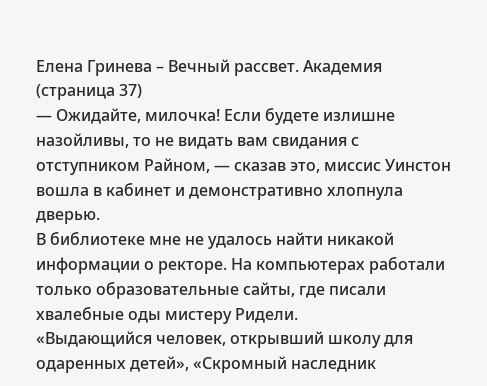Елена Гринева – Вечный рассвет. Академия (страница 37)
— Ожидайте, милочка! Если будете излишне назойливы, то не видать вам свидания с отступником Райном, — сказав это, миссис Уинстон вошла в кабинет и демонстративно хлопнула дверью.
В библиотеке мне не удалось найти никакой информации о ректоре. На компьютерах работали только образовательные сайты, где писали хвалебные оды мистеру Ридели.
«Выдающийся человек, открывший школу для одаренных детей», «Скромный наследник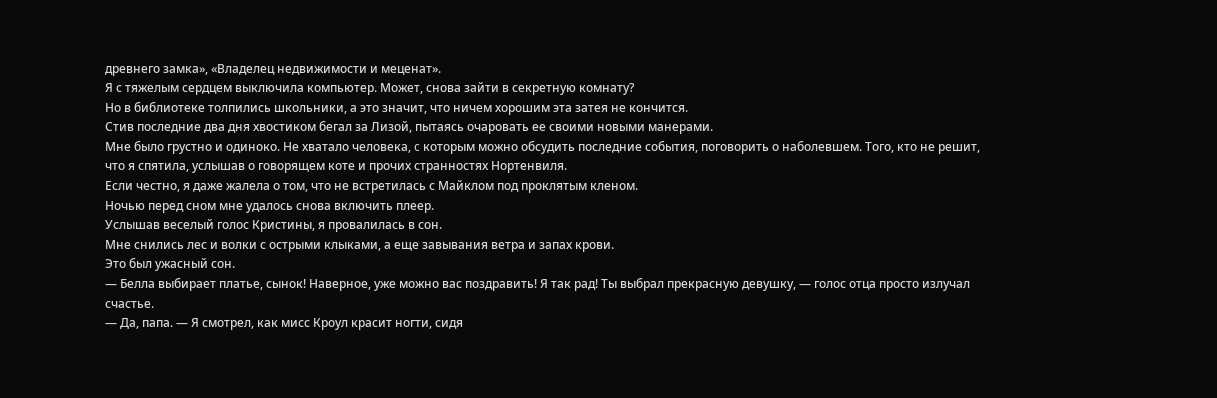древнего замка», «Владелец недвижимости и меценат».
Я с тяжелым сердцем выключила компьютер. Может, снова зайти в секретную комнату?
Но в библиотеке толпились школьники, а это значит, что ничем хорошим эта затея не кончится.
Стив последние два дня хвостиком бегал за Лизой, пытаясь очаровать ее своими новыми манерами.
Мне было грустно и одиноко. Не хватало человека, c которым можно обсудить последние события, поговорить о наболевшем. Того, кто не решит, что я спятила, услышав о говорящем коте и прочих странностях Нортенвиля.
Если честно, я даже жалела о том, что не встретилась с Майклом под проклятым кленом.
Ночью перед сном мне удалось снова включить плеер.
Услышав веселый голос Кристины, я провалилась в сон.
Мне снились лес и волки с острыми клыками, а еще завывания ветра и запах крови.
Это был ужасный сон.
— Белла выбирает платье, сынок! Наверное, уже можно вас поздравить! Я так рад! Ты выбрал прекрасную девушку, — голос отца просто излучал счастье.
— Да, папа. — Я смотрел, как мисс Кроул красит ногти, сидя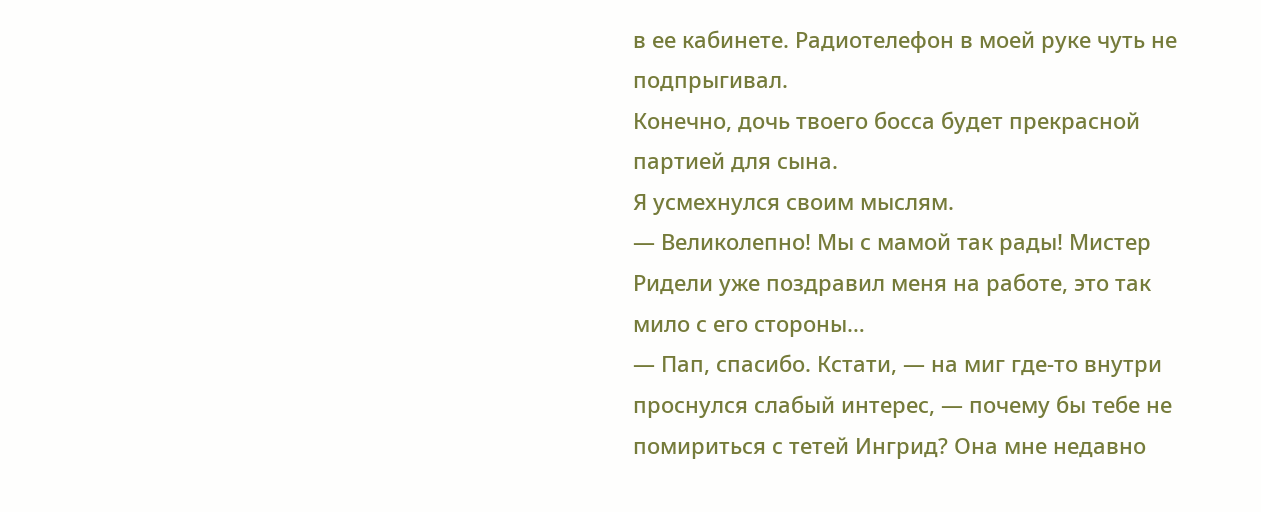в ее кабинете. Радиотелефон в моей руке чуть не подпрыгивал.
Конечно, дочь твоего босса будет прекрасной партией для сына.
Я усмехнулся своим мыслям.
— Великолепно! Мы с мамой так рады! Мистер Ридели уже поздравил меня на работе, это так мило с его стороны…
— Пап, спасибо. Кстати, — на миг где-то внутри проснулся слабый интерес, — почему бы тебе не помириться с тетей Ингрид? Она мне недавно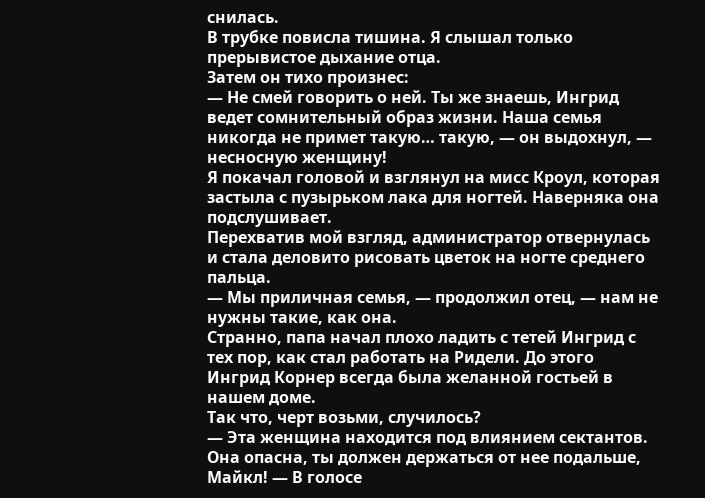снилась.
В трубке повисла тишина. Я слышал только прерывистое дыхание отца.
Затем он тихо произнес:
— Не смей говорить о ней. Ты же знаешь, Ингрид ведет сомнительный образ жизни. Наша семья никогда не примет такую… такую, — он выдохнул, — несносную женщину!
Я покачал головой и взглянул на мисс Кроул, которая застыла с пузырьком лака для ногтей. Наверняка она подслушивает.
Перехватив мой взгляд, администратор отвернулась и стала деловито рисовать цветок на ногте среднего пальца.
— Мы приличная семья, — продолжил отец, — нам не нужны такие, как она.
Странно, папа начал плохо ладить с тетей Ингрид с тех пор, как стал работать на Ридели. До этого Ингрид Корнер всегда была желанной гостьей в нашем доме.
Так что, черт возьми, случилось?
— Эта женщина находится под влиянием сектантов. Она опасна, ты должен держаться от нее подальше, Майкл! — В голосе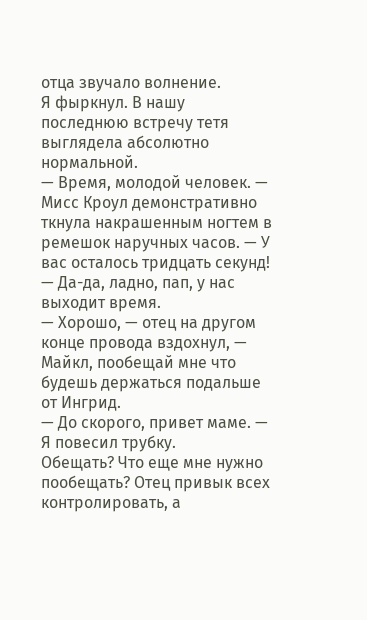отца звучало волнение.
Я фыркнул. В нашу последнюю встречу тетя выглядела абсолютно нормальной.
— Время, молодой человек. — Мисс Кроул демонстративно ткнула накрашенным ногтем в ремешок наручных часов. — У вас осталось тридцать секунд!
— Да-да, ладно, пап, у нас выходит время.
— Хорошо, — отец на другом конце провода вздохнул, — Майкл, пообещай мне что будешь держаться подальше от Ингрид.
— До скорого, привет маме. — Я повесил трубку.
Обещать? Что еще мне нужно пообещать? Отец привык всех контролировать, а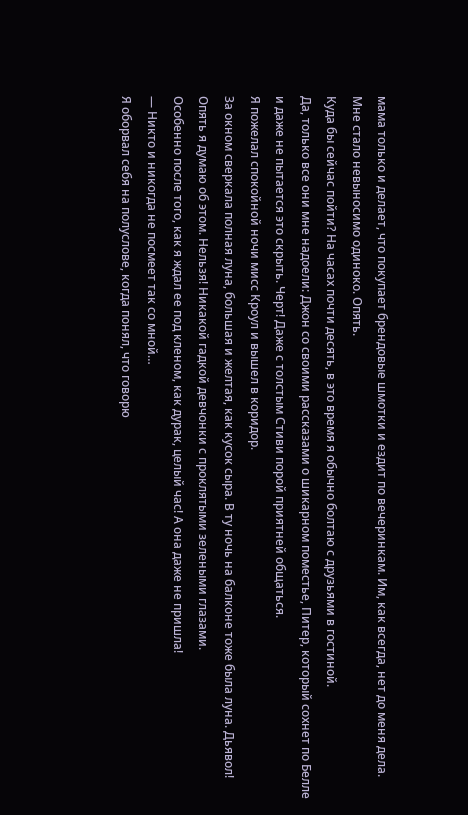мама только и делает, что покупает брендовые шмотки и ездит по вечеринкам. Им, как всегда, нет до меня дела.
Мне стало невыносимо одиноко. Опять.
Куда бы сейчас пойти? На часах почти десять, в это время я обычно болтаю с друзьями в гостиной.
Да, только все они мне надоели: Джон со своими рассказами о шикарном поместье, Питер, который сохнет по Белле и даже не пытается это скрыть. Черт! Даже с толстым Стиви порой приятней общаться.
Я пожелал спокойной ночи мисс Кроул и вышел в коридор.
За окном сверкала полная луна, большая и желтая, как кусок сыра. В ту ночь на балконе тоже была луна. Дьявол! Опять я думаю об этом. Нельзя! Никакой гадкой девчонки с проклятыми зелеными глазами.
Особенно после того, как я ждал ее под кленом, как дурак, целый час! А она даже не пришла!
— Никто и никогда не посмеет так со мной…
Я оборвал себя на полуслове, когда понял, что говорю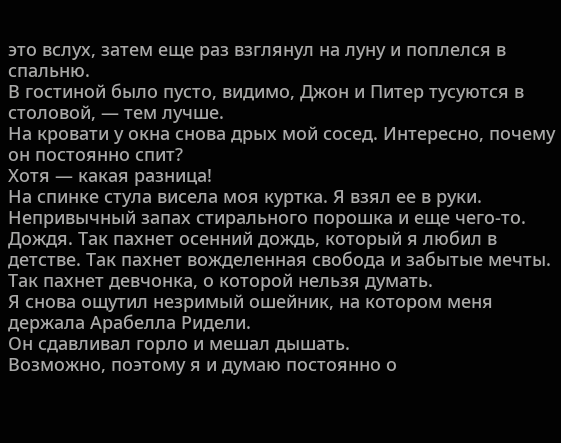это вслух, затем еще раз взглянул на луну и поплелся в спальню.
В гостиной было пусто, видимо, Джон и Питер тусуются в столовой, — тем лучше.
На кровати у окна снова дрых мой сосед. Интересно, почему он постоянно спит?
Хотя — какая разница!
На спинке стула висела моя куртка. Я взял ее в руки. Непривычный запах стирального порошка и еще чего-то. Дождя. Так пахнет осенний дождь, который я любил в детстве. Так пахнет вожделенная свобода и забытые мечты. Так пахнет девчонка, о которой нельзя думать.
Я снова ощутил незримый ошейник, на котором меня держала Арабелла Ридели.
Он сдавливал горло и мешал дышать.
Возможно, поэтому я и думаю постоянно о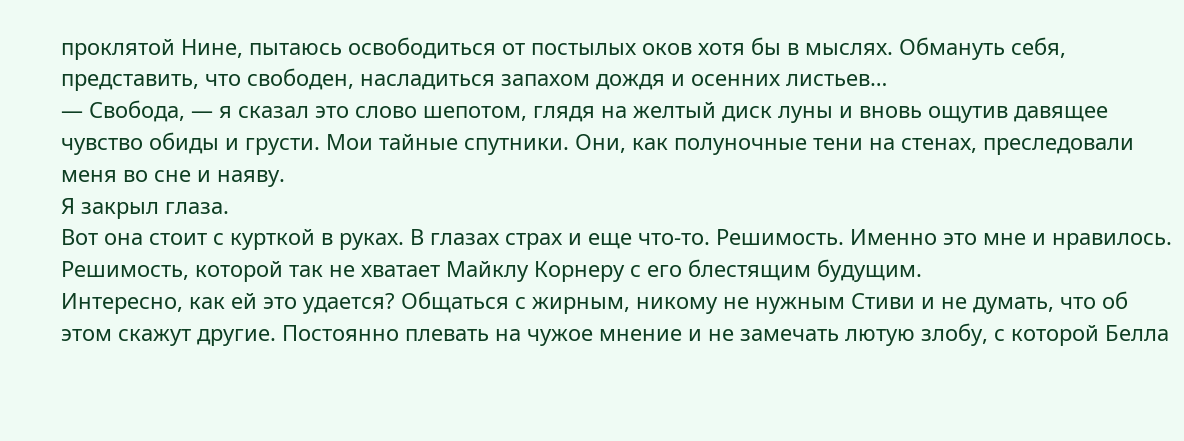проклятой Нине, пытаюсь освободиться от постылых оков хотя бы в мыслях. Обмануть себя, представить, что свободен, насладиться запахом дождя и осенних листьев…
— Свобода, — я сказал это слово шепотом, глядя на желтый диск луны и вновь ощутив давящее чувство обиды и грусти. Мои тайные спутники. Они, как полуночные тени на стенах, преследовали меня во сне и наяву.
Я закрыл глаза.
Вот она стоит с курткой в руках. В глазах страх и еще что-то. Решимость. Именно это мне и нравилось. Решимость, которой так не хватает Майклу Корнеру с его блестящим будущим.
Интересно, как ей это удается? Общаться с жирным, никому не нужным Стиви и не думать, что об этом скажут другие. Постоянно плевать на чужое мнение и не замечать лютую злобу, с которой Белла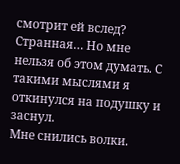смотрит ей вслед?
Странная… Но мне нельзя об этом думать. С такими мыслями я откинулся на подушку и заснул.
Мне снились волки.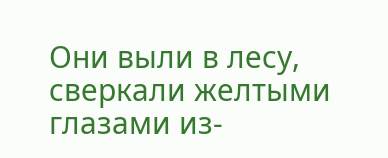Они выли в лесу, сверкали желтыми глазами из-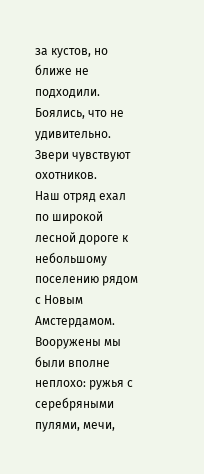за кустов, но ближе не подходили. Боялись, что не удивительно. Звери чувствуют охотников.
Наш отряд ехал по широкой лесной дороге к небольшому поселению рядом с Новым Амстердамом. Вооружены мы были вполне неплохо: ружья с серебряными пулями, мечи,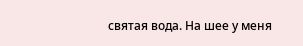святая вода. На шее у меня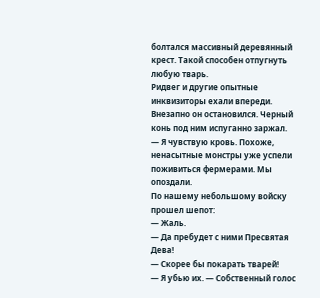болтался массивный деревянный крест. Такой способен отпугнуть любую тварь.
Ридвег и другие опытные инквизиторы ехали впереди.
Внезапно он остановился. Черный конь под ним испуганно заржал.
— Я чувствую кровь. Похоже, ненасытные монстры уже успели поживиться фермерами. Мы опоздали.
По нашему небольшому войску прошел шепот:
— Жаль.
— Да пребудет с ними Пресвятая Дева!
— Скорее бы покарать тварей!
— Я убью их. — Собственный голос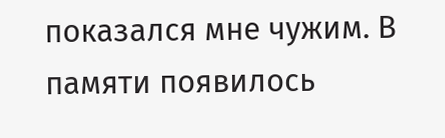показался мне чужим. В памяти появилось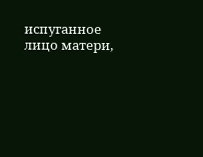испуганное лицо матери,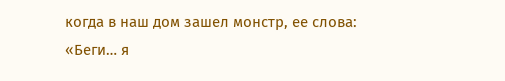когда в наш дом зашел монстр, ее слова:
«Беги… я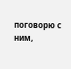поговорю с ним,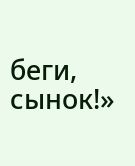беги, сынок!»